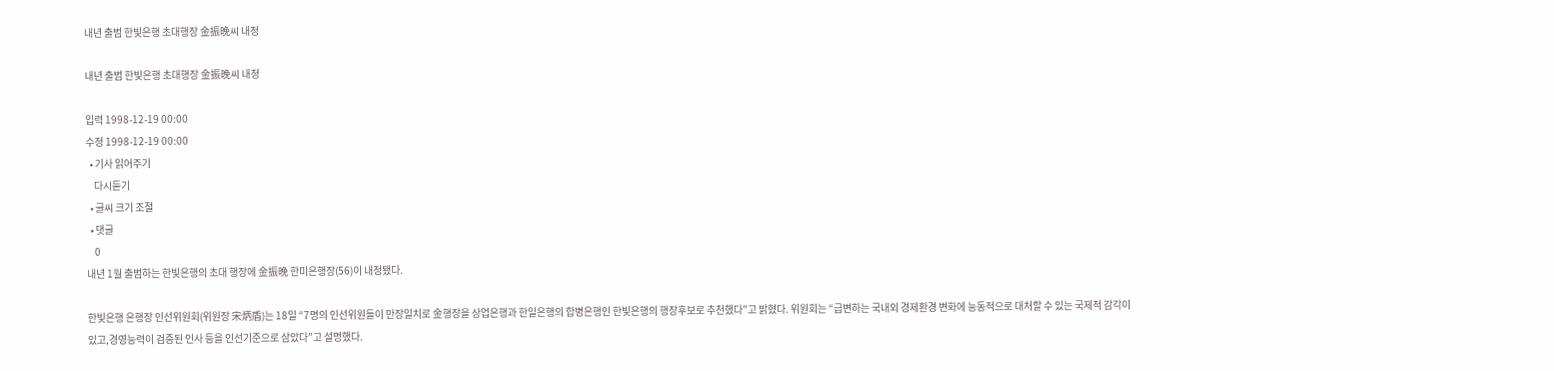내년 출범 한빛은행 초대행장 金振晩씨 내정

내년 출범 한빛은행 초대행장 金振晩씨 내정

입력 1998-12-19 00:00
수정 1998-12-19 00:00
  • 기사 읽어주기
    다시듣기
  • 글씨 크기 조절
  • 댓글
    0
내년 1월 출범하는 한빛은행의 초대 행장에 金振晩 한미은행장(56)이 내정됐다.

한빛은행 은행장 인선위원회(위원장 宋炳盾)는 18일 “7명의 인선위원들이 만장일치로 金행장을 상업은행과 한일은행의 합병은행인 한빛은행의 행장후보로 추천했다”고 밝혔다. 위원회는 “급변하는 국내외 경제환경 변화에 능동적으로 대처할 수 있는 국제적 감각이 있고,경영능력이 검증된 인사 등을 인선기준으로 삼았다”고 설명했다.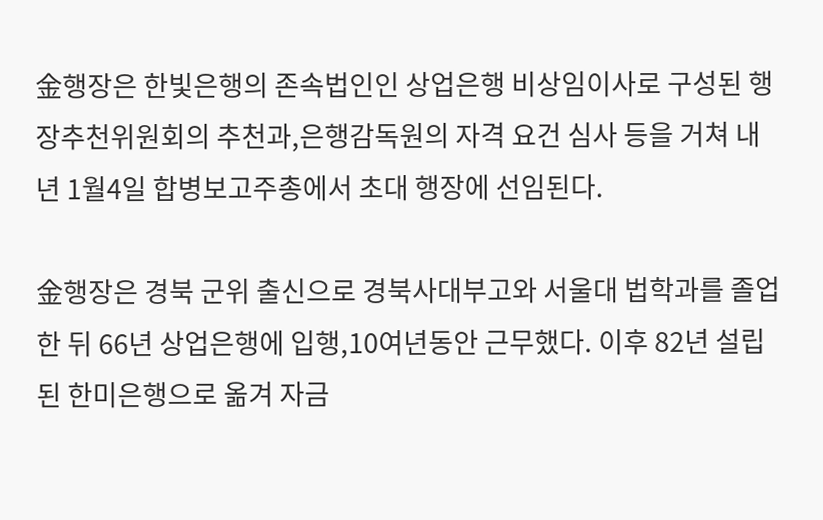金행장은 한빛은행의 존속법인인 상업은행 비상임이사로 구성된 행장추천위원회의 추천과,은행감독원의 자격 요건 심사 등을 거쳐 내년 1월4일 합병보고주총에서 초대 행장에 선임된다.

金행장은 경북 군위 출신으로 경북사대부고와 서울대 법학과를 졸업한 뒤 66년 상업은행에 입행,10여년동안 근무했다. 이후 82년 설립된 한미은행으로 옮겨 자금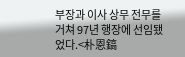부장과 이사 상무 전무를 거쳐 97년 행장에 선임됐었다.<朴恩鎬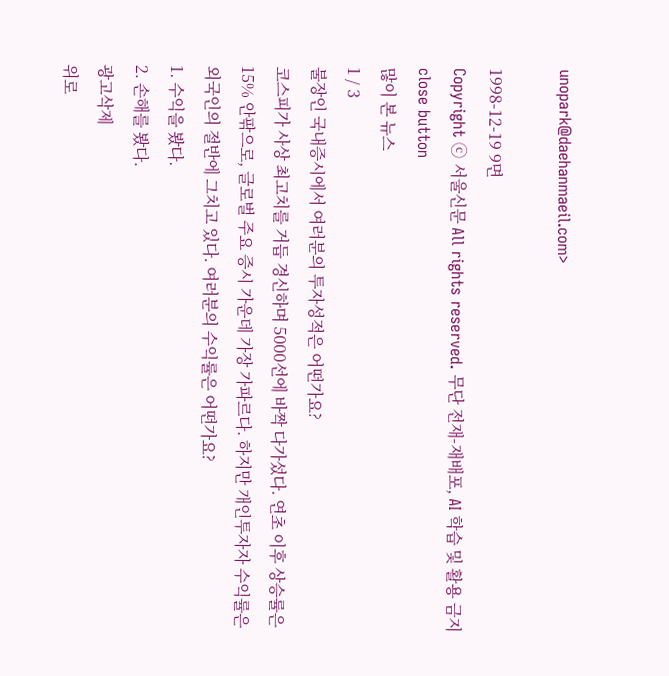unopark@daehanmaeil.com>

1998-12-19 9면
Copyright ⓒ 서울신문 All rights reserved. 무단 전재-재배포, AI 학습 및 활용 금지
close button
많이 본 뉴스
1 / 3
불장인 국내증시에서 여러분의 투자성적은 어떤가요?
코스피가 사상 최고치를 거듭 경신하며 5000선에 바짝 다가섰다. 연초 이후 상승률은 15% 안팎으로, 글로벌 주요 증시 가운데 가장 가파르다. 하지만 개인투자자 수익률은 외국인의 절반에 그치고 있다. 여러분의 수익률은 어떤가요?
1. 수익을 봤다.
2. 손해를 봤다.
광고삭제
위로